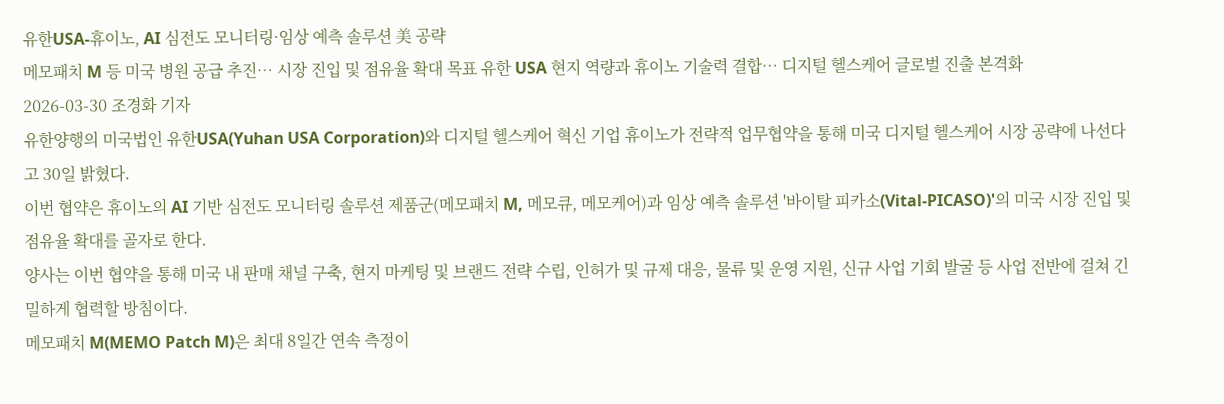유한USA-휴이노, AI 심전도 모니터링·임상 예측 솔루션 美 공략
메모패치 M 등 미국 병원 공급 추진… 시장 진입 및 점유율 확대 목표 유한 USA 현지 역량과 휴이노 기술력 결합… 디지털 헬스케어 글로벌 진출 본격화
2026-03-30 조경화 기자
유한양행의 미국법인 유한USA(Yuhan USA Corporation)와 디지털 헬스케어 혁신 기업 휴이노가 전략적 업무협약을 통해 미국 디지털 헬스케어 시장 공략에 나선다고 30일 밝혔다.
이번 협약은 휴이노의 AI 기반 심전도 모니터링 솔루션 제품군(메모패치 M, 메모큐, 메모케어)과 임상 예측 솔루션 '바이탈 피카소(Vital-PICASO)'의 미국 시장 진입 및 점유율 확대를 골자로 한다.
양사는 이번 협약을 통해 미국 내 판매 채널 구축, 현지 마케팅 및 브랜드 전략 수립, 인허가 및 규제 대응, 물류 및 운영 지원, 신규 사업 기회 발굴 등 사업 전반에 걸쳐 긴밀하게 협력할 방침이다.
메모패치 M(MEMO Patch M)은 최대 8일간 연속 측정이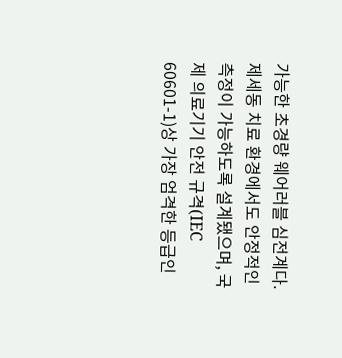가능한 초경량 웨어러블 심전계다. 제세동 치료 환경에서도 안정적인 측정이 가능하도록 설계됐으며, 국제 의료기기 안전 규격(IEC 60601-1)상 가장 엄격한 등급인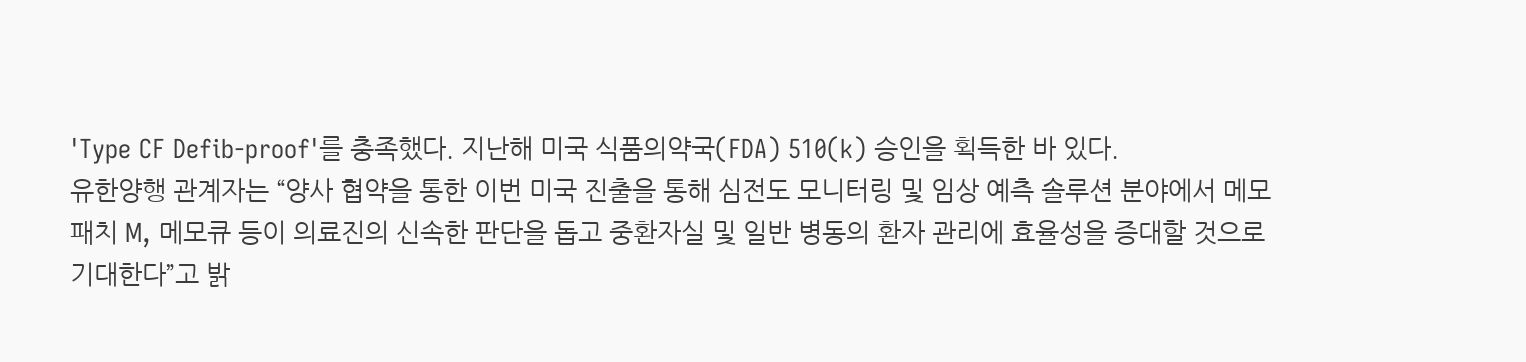'Type CF Defib-proof'를 충족했다. 지난해 미국 식품의약국(FDA) 510(k) 승인을 획득한 바 있다.
유한양행 관계자는 “양사 협약을 통한 이번 미국 진출을 통해 심전도 모니터링 및 임상 예측 솔루션 분야에서 메모패치 M, 메모큐 등이 의료진의 신속한 판단을 돕고 중환자실 및 일반 병동의 환자 관리에 효율성을 증대할 것으로 기대한다”고 밝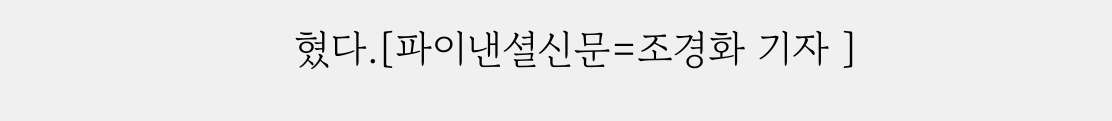혔다.[파이낸셜신문=조경화 기자 ]